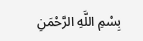بِسْمِ اللَّهِ الرَّحْمَنِ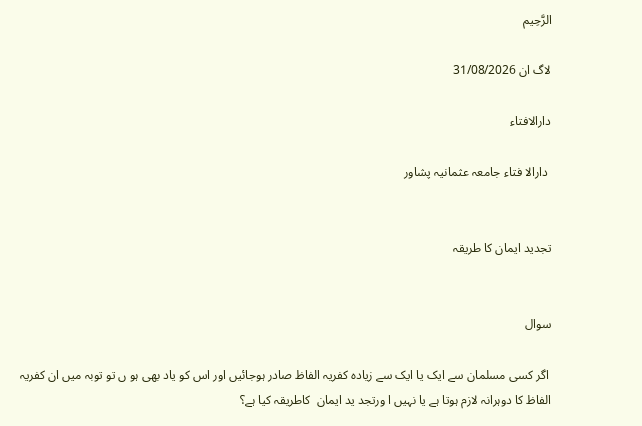الرَّحِيم

لاگ ان 31/08/2026

دارالافتاء

 دارالا فتاء جامعہ عثمانیہ پشاور


تجدید ایمان کا طریقہ


سوال

 اگر کسی مسلمان سے ایک یا ایک سے زیادہ کفریہ الفاظ صادر ہوجائیں اور اس کو یاد بھی ہو ں تو توبہ میں ان کفریہ الفاظ کا دوہرانہ لازم ہوتا ہے يا نہیں ا ورتجد ید ایمان  کاطریقہ کیا ہے؟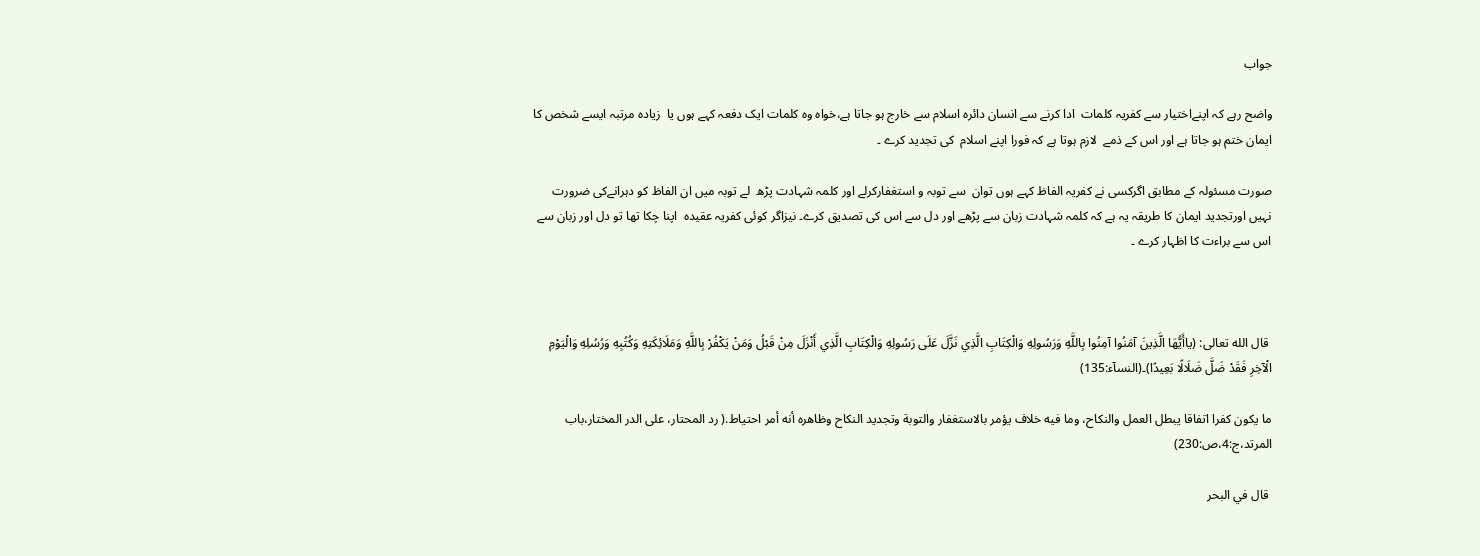جواب

واضح رہے کہ اپنےاختیار سے کفریہ کلمات  ادا کرنے سے انسان دائرہ اسلام سے خارج ہو جاتا ہے،خواہ وہ کلمات ایک دفعہ کہے ہوں یا  زیادہ مرتبہ ایسے شخص کا   ایمان ختم ہو جاتا ہے اور اس کے ذمے  لازم ہوتا ہے کہ فورا اپنے اسلام  کی تجدید کرے ۔

صورت مسئولہ کے مطابق اگرکسی نے کفریہ الفاظ کہے ہوں توان  سے توبہ و استغفارکرلے اور کلمہ شہادت پڑھ  لے توبہ میں ان الفاظ کو دہرانےکی ضرورت نہیں اورتجدید ایمان کا طریقہ یہ ہے کہ کلمہ شہادت زبان سے پڑھے اور دل سے اس کی تصدیق کرے۔ نیزاگر کوئی کفریہ عقیدہ  اپنا چکا تھا تو دل اور زبان سے اس سے براءت کا اظہار کرے ۔



 قال الله تعالی: (یاأَيُّهَا الَّذِينَ آمَنُوا آمِنُوا بِاللَّهِ وَرَسُولِهِ وَالْكِتَابِ الَّذِي نَزَّلَ عَلَى رَسُولِهِ وَالْكِتَابِ الَّذِي أَنْزَلَ مِنْ قَبْلُ وَمَنْ يَكْفُرْ بِاللَّهِ وَمَلَائِكَتِهِ وَكُتُبِهِ وَرُسُلِهِ وَالْيَوْمِ الْآخِرِ فَقَدْ ضَلَّ ضَلَالًا بَعِيدًا)۔(النسآء:135)

ما يكون كفرا اتفاقا يبطل العمل والنكاح، وما فيه خلاف ‌يؤمر ‌بالاستغفار والتوبة وتجديد النكاح وظاهره أنه أمر احتياط.( رد المحتار، على الدر المختار،باب المرتد،ج:4،ص:230)

 قال في البحر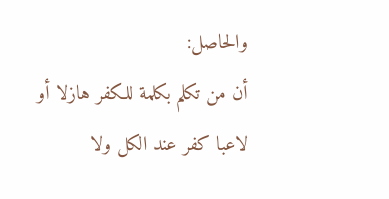والحاصل: أن ‌من ‌تكلم ‌بكلمة ‌للكفر هازلا أو لاعبا كفر عند الكل ولا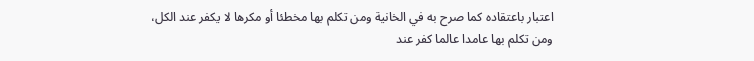اعتبار باعتقاده كما صرح به في الخانية ومن تكلم بها مخطئا أو مكرها لا يكفر عند الكل، ومن تكلم بها عامدا عالما كفر عند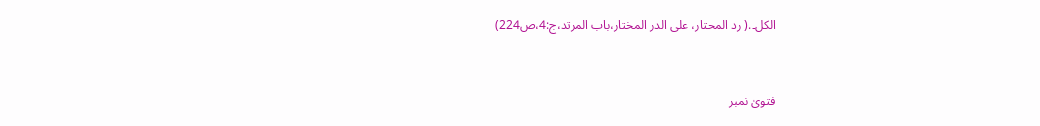الكل۔.( رد المحتار، على الدر المختار،باب المرتد،ج:4،ص224)


فتویٰ نمبر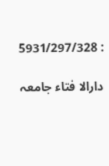: 5931/297/328

دارالا فتاء جامعہ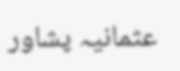عثمانیہ پشاور